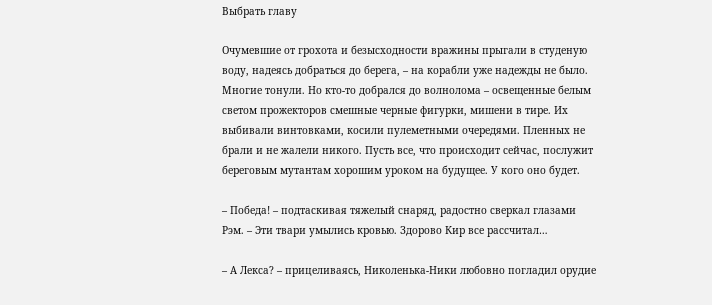Выбрать главу

Очумевшие от грохота и безысходности вражины прыгали в студеную воду, надеясь добраться до берега, – на корабли уже надежды не было. Многие тонули. Но кто-то добрался до волнолома – освещенные белым светом прожекторов смешные черные фигурки, мишени в тире. Их выбивали винтовками, косили пулеметными очередями. Пленных не брали и не жалели никого. Пусть все, что происходит сейчас, послужит береговым мутантам хорошим уроком на будущее. У кого оно будет.

– Победа! – подтаскивая тяжелый снаряд, радостно сверкал глазами Рэм. – Эти твари умылись кровью. Здорово Кир все рассчитал…

– А Лекса? – прицеливаясь, Николенька-Ники любовно погладил орудие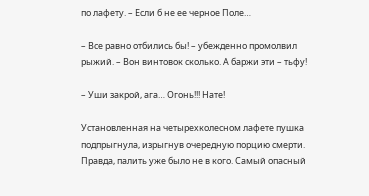по лафету. – Если б не ее черное Поле…

– Все равно отбились бы! – убежденно промолвил рыжий. – Вон винтовок сколько. А баржи эти – тьфу!

– Уши закрой, ага… Огонь!!! Нате!

Установленная на четырехколесном лафете пушка подпрыгнула, изрыгнув очередную порцию смерти. Правда, палить уже было не в кого. Самый опасный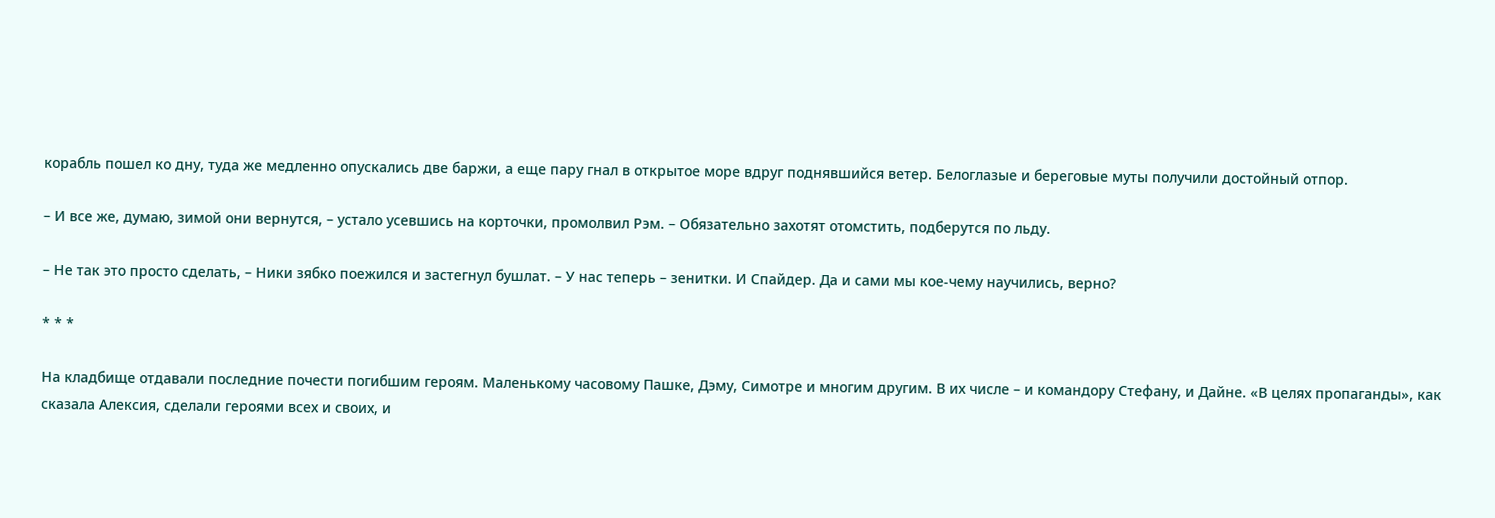корабль пошел ко дну, туда же медленно опускались две баржи, а еще пару гнал в открытое море вдруг поднявшийся ветер. Белоглазые и береговые муты получили достойный отпор.

– И все же, думаю, зимой они вернутся, – устало усевшись на корточки, промолвил Рэм. – Обязательно захотят отомстить, подберутся по льду.

– Не так это просто сделать, – Ники зябко поежился и застегнул бушлат. – У нас теперь – зенитки. И Спайдер. Да и сами мы кое-чему научились, верно?

* * *

На кладбище отдавали последние почести погибшим героям. Маленькому часовому Пашке, Дэму, Симотре и многим другим. В их числе – и командору Стефану, и Дайне. «В целях пропаганды», как сказала Алексия, сделали героями всех и своих, и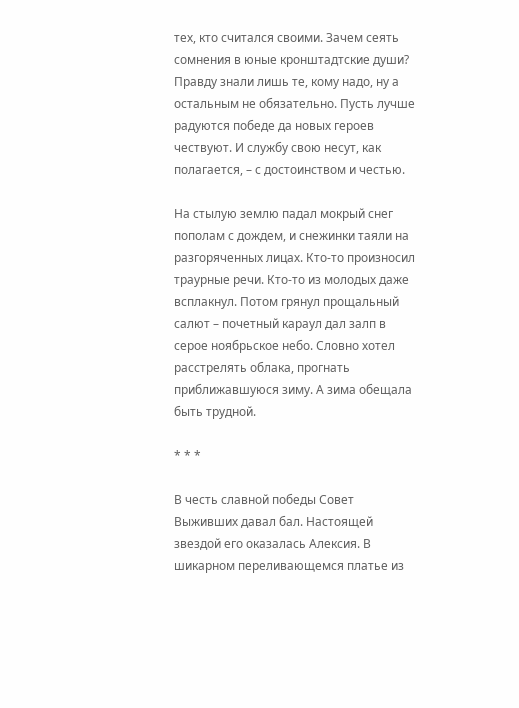тех, кто считался своими. Зачем сеять сомнения в юные кронштадтские души? Правду знали лишь те, кому надо, ну а остальным не обязательно. Пусть лучше радуются победе да новых героев чествуют. И службу свою несут, как полагается, – с достоинством и честью.

На стылую землю падал мокрый снег пополам с дождем, и снежинки таяли на разгоряченных лицах. Кто-то произносил траурные речи. Кто-то из молодых даже всплакнул. Потом грянул прощальный салют – почетный караул дал залп в серое ноябрьское небо. Словно хотел расстрелять облака, прогнать приближавшуюся зиму. А зима обещала быть трудной.

* * *

В честь славной победы Совет Выживших давал бал. Настоящей звездой его оказалась Алексия. В шикарном переливающемся платье из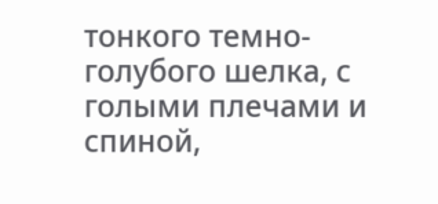тонкого темно-голубого шелка, с голыми плечами и спиной,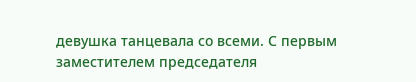девушка танцевала со всеми. С первым заместителем председателя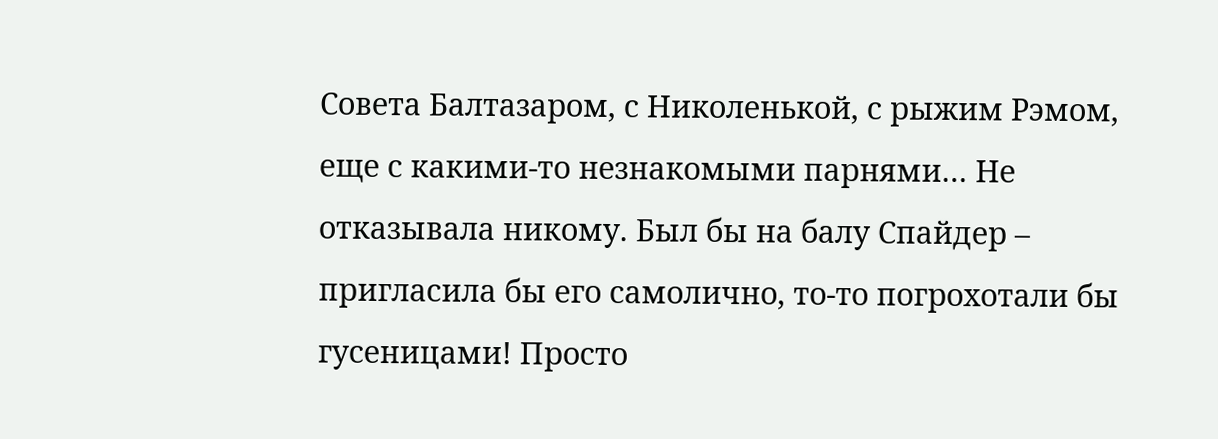Совета Балтазаром, с Николенькой, с рыжим Рэмом, еще с какими-то незнакомыми парнями… Не отказывала никому. Был бы на балу Спайдер – пригласила бы его самолично, то-то погрохотали бы гусеницами! Просто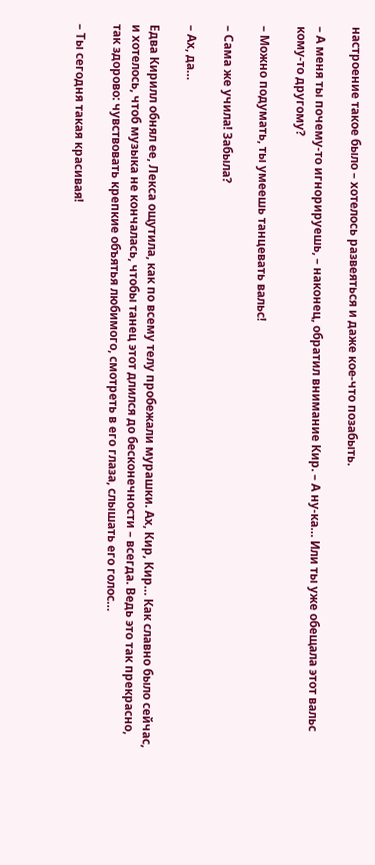настроение такое было – хотелось развеяться и даже кое-что позабыть.

– А меня ты почему-то игнорируешь, – наконец, обратил внимание Кир. – А ну-ка… Или ты уже обещала этот вальс кому-то другому?

– Можно подумать, ты умеешь танцевать вальс!

– Сама же учила! Забыла?

– Ах, да…

Едва Кирилл обнял ее, Лекса ощутила, как по всему телу пробежали мурашки. Ах, Кир, Кир… Как славно было сейчас, и хотелось, чтоб музыка не кончалась, чтобы танец этот длился до бесконечности – всегда. Ведь это так прекрасно, так здорово: чувствовать крепкие объятья любимого, смотреть в его глаза, слышать его голос…

– Ты сегодня такая красивая!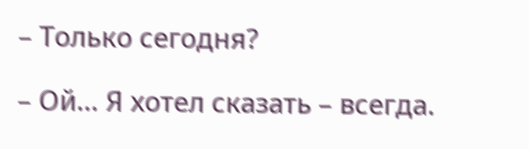– Только сегодня?

– Ой… Я хотел сказать – всегда.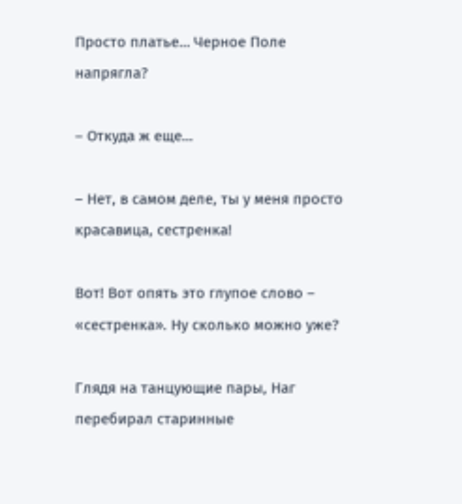Просто платье… Черное Поле напрягла?

– Откуда ж еще…

– Нет, в самом деле, ты у меня просто красавица, сестренка!

Вот! Вот опять это глупое слово – «сестренка». Ну сколько можно уже?

Глядя на танцующие пары, Наг перебирал старинные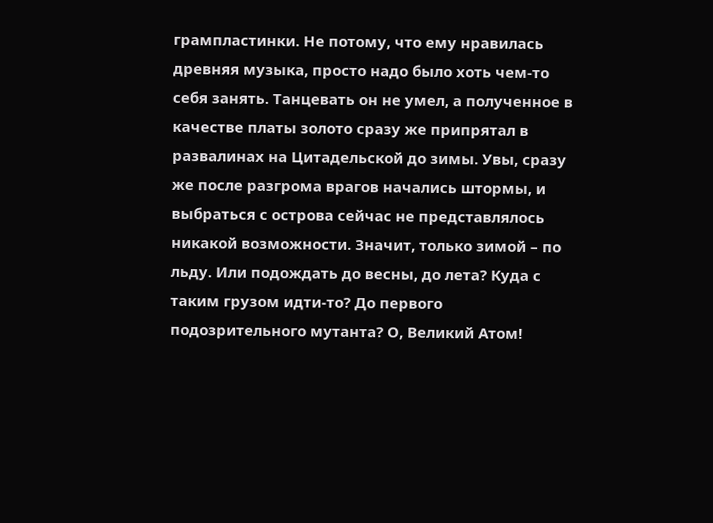грампластинки. Не потому, что ему нравилась древняя музыка, просто надо было хоть чем-то себя занять. Танцевать он не умел, а полученное в качестве платы золото сразу же припрятал в развалинах на Цитадельской до зимы. Увы, сразу же после разгрома врагов начались штормы, и выбраться с острова сейчас не представлялось никакой возможности. Значит, только зимой – по льду. Или подождать до весны, до лета? Куда с таким грузом идти-то? До первого подозрительного мутанта? О, Великий Атом!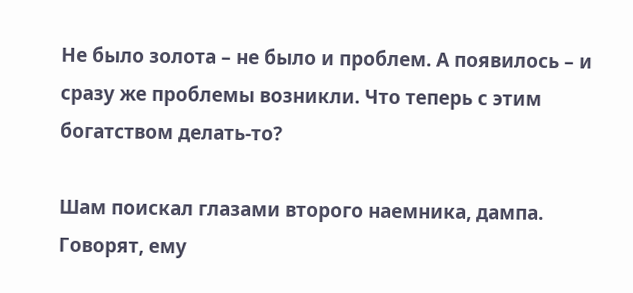Не было золота – не было и проблем. А появилось – и сразу же проблемы возникли. Что теперь с этим богатством делать-то?

Шам поискал глазами второго наемника, дампа. Говорят, ему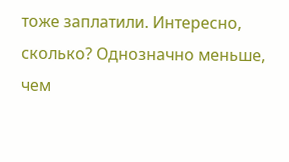тоже заплатили. Интересно, сколько? Однозначно меньше, чем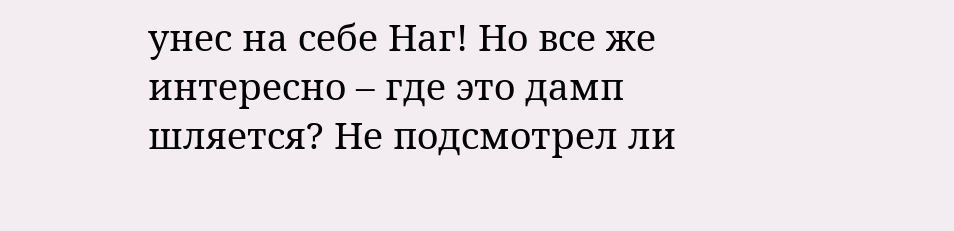унес на себе Наг! Но все же интересно – где это дамп шляется? Не подсмотрел ли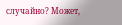случайно? Может,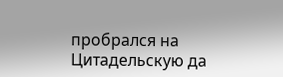пробрался на Цитадельскую да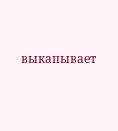выкапывает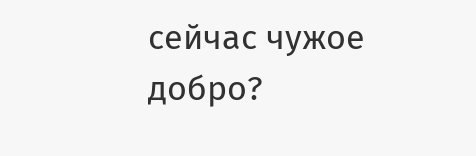сейчас чужое добро?